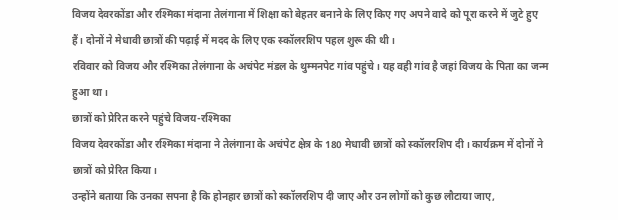विजय देवरकोंडा और रश्मिका मंदाना तेलंगाना में शिक्षा को बेहतर बनाने के लिए किए गए अपने वादे को पूरा करने में जुटे हुए हैं। दोनों ने मेधावी छात्रों की पढ़ाई में मदद के लिए एक स्कॉलरशिप पहल शुरू की थी।
रविवार को विजय और रश्मिका तेलंगाना के अचंपेट मंडल के थुम्मनपेट गांव पहुंचे। यह वही गांव है जहां विजय के पिता का जन्म हुआ था।
छात्रों को प्रेरित करने पहुंचे विजय-रश्मिका
विजय देवरकोंडा और रश्मिका मंदाना ने तेलंगाना के अचंपेट क्षेत्र के 180 मेधावी छात्रों को स्कॉलरशिप दी। कार्यक्रम में दोनों ने छात्रों को प्रेरित किया।
उन्होंने बताया कि उनका सपना है कि होनहार छात्रों को स्कॉलरशिप दी जाए और उन लोगों को कुछ लौटाया जाए,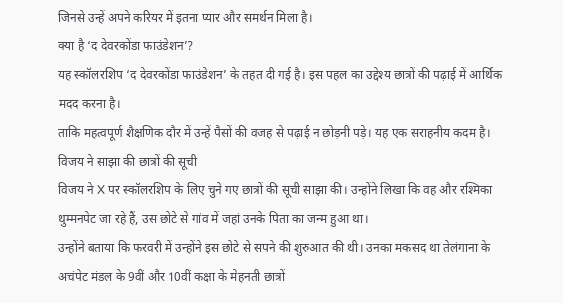जिनसे उन्हें अपने करियर में इतना प्यार और समर्थन मिला है।
क्या है ‘द देवरकोंडा फाउंडेशन’?
यह स्कॉलरशिप ‘द देवरकोंडा फाउंडेशन’ के तहत दी गई है। इस पहल का उद्देश्य छात्रों की पढ़ाई में आर्थिक मदद करना है।
ताकि महत्वपूर्ण शैक्षणिक दौर में उन्हें पैसों की वजह से पढ़ाई न छोड़नी पड़े। यह एक सराहनीय कदम है।
विजय ने साझा की छात्रों की सूची
विजय ने X पर स्कॉलरशिप के लिए चुने गए छात्रों की सूची साझा की। उन्होंने लिखा कि वह और रश्मिका थुम्मनपेट जा रहे हैं, उस छोटे से गांव में जहां उनके पिता का जन्म हुआ था।
उन्होंने बताया कि फरवरी में उन्होंने इस छोटे से सपने की शुरुआत की थी। उनका मकसद था तेलंगाना के अचंपेट मंडल के 9वीं और 10वीं कक्षा के मेहनती छात्रों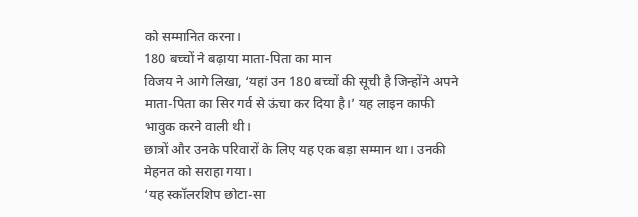को सम्मानित करना।
180 बच्चों ने बढ़ाया माता-पिता का मान
विजय ने आगे लिखा, ‘यहां उन 180 बच्चों की सूची है जिन्होंने अपने माता-पिता का सिर गर्व से ऊंचा कर दिया है।’ यह लाइन काफी भावुक करने वाली थी।
छात्रों और उनके परिवारों के लिए यह एक बड़ा सम्मान था। उनकी मेहनत को सराहा गया।
‘यह स्कॉलरशिप छोटा-सा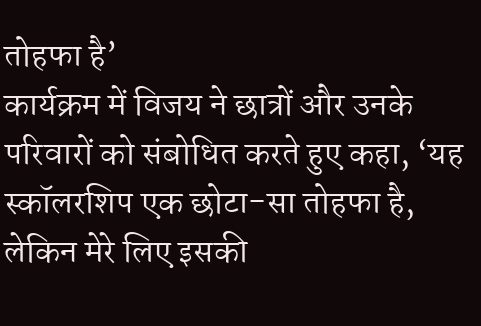तोहफा है’
कार्यक्रम में विजय ने छात्रों और उनके परिवारों को संबोधित करते हुए कहा, ‘यह स्कॉलरशिप एक छोटा-सा तोहफा है, लेकिन मेरे लिए इसकी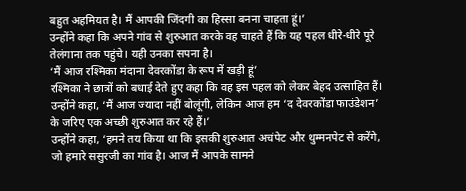बहुत अहमियत है। मैं आपकी जिंदगी का हिस्सा बनना चाहता हूं।’
उन्होंने कहा कि अपने गांव से शुरुआत करके वह चाहते हैं कि यह पहल धीरे-धीरे पूरे तेलंगाना तक पहुंचे। यही उनका सपना है।
‘मैं आज रश्मिका मंदाना देवरकोंडा के रूप में खड़ी हूं’
रश्मिका ने छात्रों को बधाई देते हुए कहा कि वह इस पहल को लेकर बेहद उत्साहित हैं। उन्होंने कहा, ‘मैं आज ज्यादा नहीं बोलूंगी, लेकिन आज हम ‘द देवरकोंडा फाउंडेशन’ के जरिए एक अच्छी शुरुआत कर रहे हैं।’
उन्होंने कहा, ‘हमने तय किया था कि इसकी शुरुआत अचंपेट और थुम्मनपेट से करेंगे, जो हमारे ससुरजी का गांव है। आज मैं आपके सामने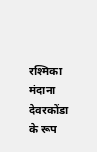रश्मिका मंदाना देवरकोंडा के रूप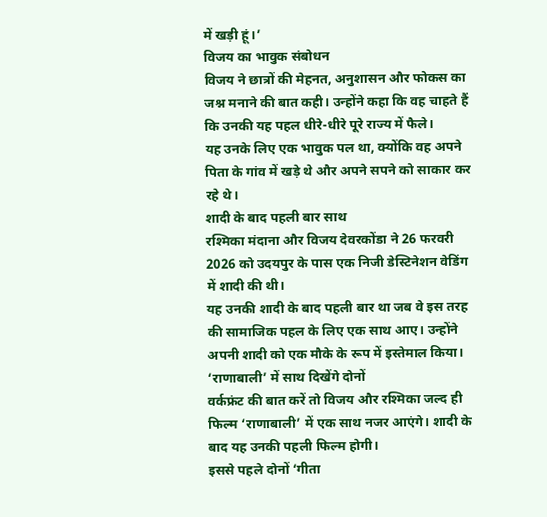में खड़ी हूं।’
विजय का भावुक संबोधन
विजय ने छात्रों की मेहनत, अनुशासन और फोकस का जश्न मनाने की बात कही। उन्होंने कहा कि वह चाहते हैं कि उनकी यह पहल धीरे-धीरे पूरे राज्य में फैले।
यह उनके लिए एक भावुक पल था, क्योंकि वह अपने पिता के गांव में खड़े थे और अपने सपने को साकार कर रहे थे।
शादी के बाद पहली बार साथ
रश्मिका मंदाना और विजय देवरकोंडा ने 26 फरवरी 2026 को उदयपुर के पास एक निजी डेस्टिनेशन वेडिंग में शादी की थी।
यह उनकी शादी के बाद पहली बार था जब वे इस तरह की सामाजिक पहल के लिए एक साथ आए। उन्होंने अपनी शादी को एक मौके के रूप में इस्तेमाल किया।
‘राणाबाली’ में साथ दिखेंगे दोनों
वर्कफ्रंट की बात करें तो विजय और रश्मिका जल्द ही फिल्म ‘राणाबाली’ में एक साथ नजर आएंगे। शादी के बाद यह उनकी पहली फिल्म होगी।
इससे पहले दोनों ‘गीता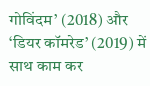गोविंदम’ (2018) और ‘डियर कॉमरेड’ (2019) में साथ काम कर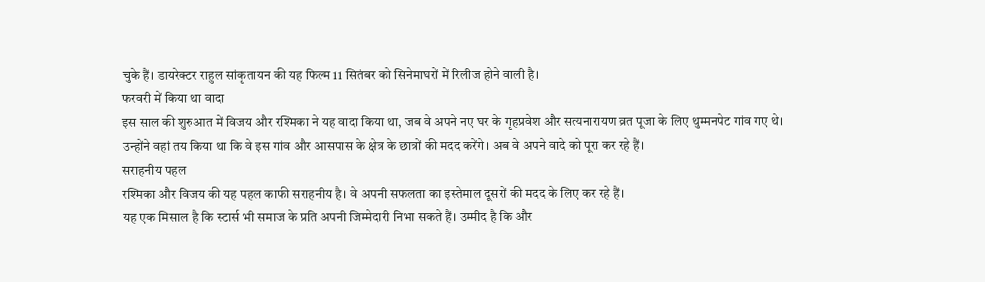चुके हैं। डायरेक्टर राहुल सांकृतायन की यह फिल्म 11 सितंबर को सिनेमाघरों में रिलीज होने वाली है।
फरवरी में किया था वादा
इस साल की शुरुआत में विजय और रश्मिका ने यह वादा किया था, जब वे अपने नए घर के गृहप्रवेश और सत्यनारायण व्रत पूजा के लिए थुम्मनपेट गांव गए थे।
उन्होंने वहां तय किया था कि वे इस गांव और आसपास के क्षेत्र के छात्रों की मदद करेंगे। अब वे अपने वादे को पूरा कर रहे हैं।
सराहनीय पहल
रश्मिका और विजय की यह पहल काफी सराहनीय है। वे अपनी सफलता का इस्तेमाल दूसरों की मदद के लिए कर रहे हैं।
यह एक मिसाल है कि स्टार्स भी समाज के प्रति अपनी जिम्मेदारी निभा सकते हैं। उम्मीद है कि और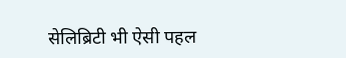सेलिब्रिटी भी ऐसी पहल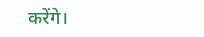करेंगे।